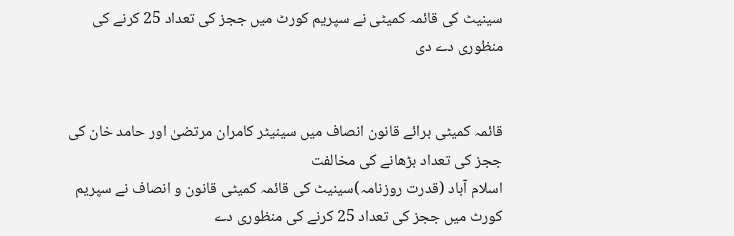سینیٹ کی قائمہ کمیٹی نے سپریم کورٹ میں ججز کی تعداد 25 کرنے کی منظوری دے دی


قائمہ کمیٹی برائے قانون انصاف میں سینیٹر کامران مرتضیٰ اور حامد خان کی ججز کی تعداد بڑھانے کی مخالفت
اسلام آباد (قدرت روزنامہ)سینیٹ کی قائمہ کمیٹی قانون و انصاف نے سپریم کورٹ میں ججز کی تعداد 25 کرنے کی منظوری دے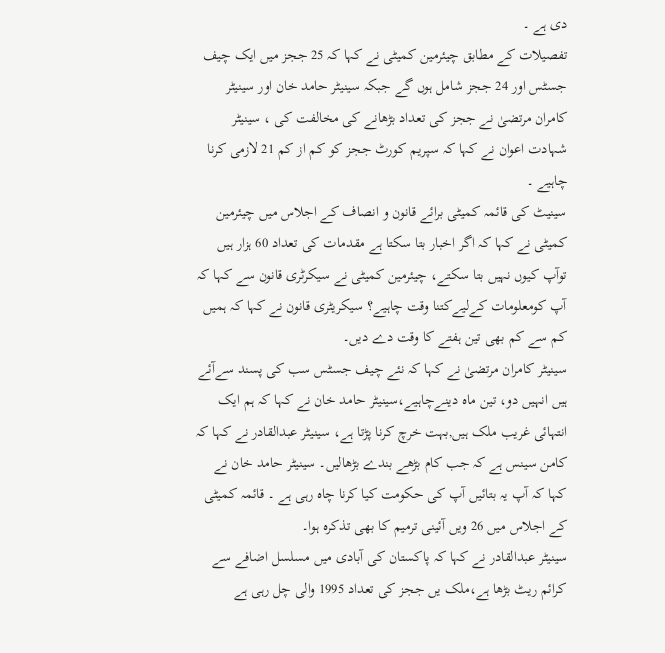دی ہے ۔
تفصیلات کے مطابق چیئرمین کمیٹی نے کہا کہ 25 ججز میں ایک چیف جسٹس اور 24 ججز شامل ہوں گے جبکہ سینیٹر حامد خان اور سینیٹر کامران مرتضیٰ نے ججز کی تعداد بڑھانے کی مخالفت کی ، سینیٹر شہادت اعوان نے کہا کہ سپریم کورٹ ججز کو کم از کم 21 لازمی کرنا چاہیے ۔
سینیٹ کی قائمہ کمیٹی برائے قانون و انصاف کے اجلاس میں چیئرمین کمیٹی نے کہا کہ اگر اخبار بتا سکتا ہے مقدمات کی تعداد 60 ہزار ہیں توآپ کیوں نہیں بتا سکتے، چیئرمین کمیٹی نے سیکرٹری قانون سے کہا کہ آپ کومعلومات کےلیےکتنا وقت چاہیے؟ سیکریٹری قانون نے کہا کہ ہمیں کم سے کم بھی تین ہفتے کا وقت دے دیں۔
سینیٹر کامران مرتضیٰ نے کہا کہ نئے چیف جسٹس سب کی پسند سےآئے ہیں انہیں دو، تین ماہ دینےچاہیے،سینیٹر حامد خان نے کہا کہ ہم ایک انتہائی غریب ملک ہیں,بہت خرچ کرنا پڑتا ہے، سینیٹر عبدالقادر نے کہا کہ کامن سینس ہے کہ جب کام بڑھے بندے بڑھالیں۔ سینیٹر حامد خان نے کہا کہ آپ یہ بتائیں آپ کی حکومت کیا کرنا چاہ رہی ہے ۔ قائمہ کمیٹی کے اجلاس میں 26 ویں آئینی ترمیم کا بھی تذکرہ ہوا۔
سینیٹر عبدالقادر نے کہا کہ پاکستان کی آبادی میں مسلسل اضافے سے کرائم ریٹ بڑھا ہے،ملک یں ججز کی تعداد 1995 والی چل رہی ہے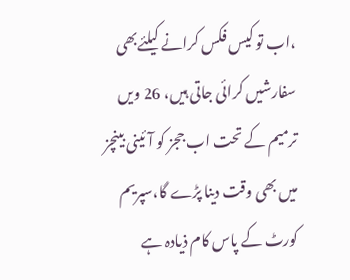،اب تو کیس فکس کرانے کیلئےبھی سفارشیں کرائی جاتی ہیں، 26 ویں ترمیم کے تحت اب ججز کو آئینی بینچز میں بھی وقت دینا پڑے گا،سپریم کورٹ کے پاس کام ذیادہ ہے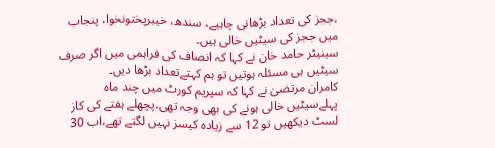،ججز کی تعداد بڑھانی چاہیے، سندھ، خیبرپختونخوا، پنجاب میں ججز کی سیٹیں خالی ہیں۔
سینیٹر حامد خان نے کہا کہ انصاف کی فراہمی میں اگر صرف سیٹیں ہی مسئلہ ہوتیں تو ہم کہتےتعداد بڑھا دیں۔
کامران مرتضیٰ نے کہا کہ سپریم کورٹ میں چند ماہ پہلےسیٹیں خالی ہونے کی بھی وجہ تھی،پچھلے ہفتے کی کاز لسٹ دیکھیں تو 12 سے زیادہ کیسز نہیں لگتے تھے،اب 30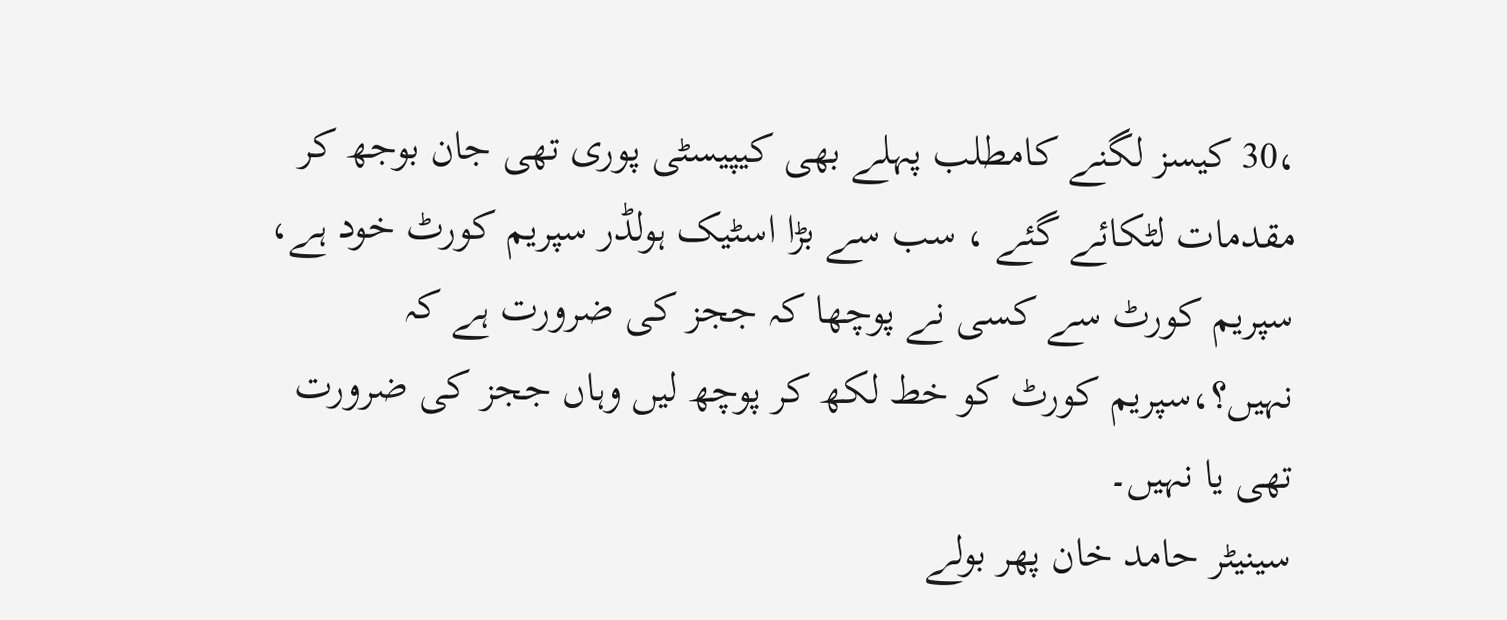،30 کیسز لگنے کامطلب پہلے بھی کیپیسٹی پوری تھی جان بوجھ کر مقدمات لٹکائے گئے ، سب سے بڑا اسٹیک ہولڈر سپریم کورٹ خود ہے، سپریم کورٹ سے کسی نے پوچھا کہ ججز کی ضرورت ہے کہ نہیں؟،سپریم کورٹ کو خط لکھ کر پوچھ لیں وہاں ججز کی ضرورت تھی یا نہیں۔
سینیٹر حامد خان پھر بولے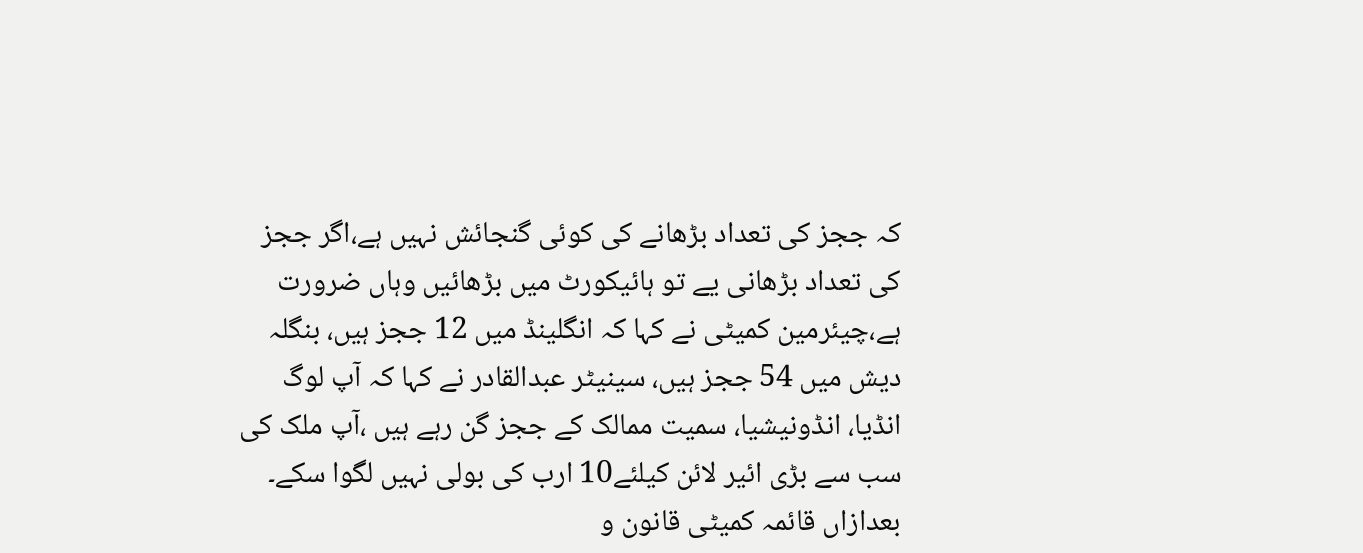کہ ججز کی تعداد بڑھانے کی کوئی گنجائش نہیں ہے،اگر ججز کی تعداد بڑھانی یے تو ہائیکورٹ میں بڑھائیں وہاں ضرورت ہے،چیئرمین کمیٹی نے کہا کہ انگلینڈ میں 12 ججز ہیں، بنگلہ دیش میں 54 ججز ہیں، سینیٹر عبدالقادر نے کہا کہ آپ لوگ انڈیا، انڈونیشیا، سمیت ممالک کے ججز گن رہے ہیں ،آپ ملک کی سب سے بڑی ائیر لائن کیلئے10 ارب کی بولی نہیں لگوا سکے۔
بعدازاں قائمہ کمیٹی قانون و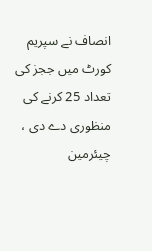انصاف نے سپریم کورٹ میں ججز کی تعداد 25 کرنے کی منظوری دے دی ، چیئرمین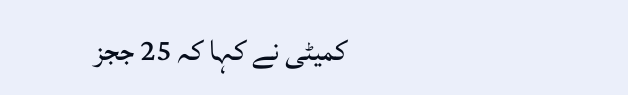کمیٹی نے کہا کہ 25 ججز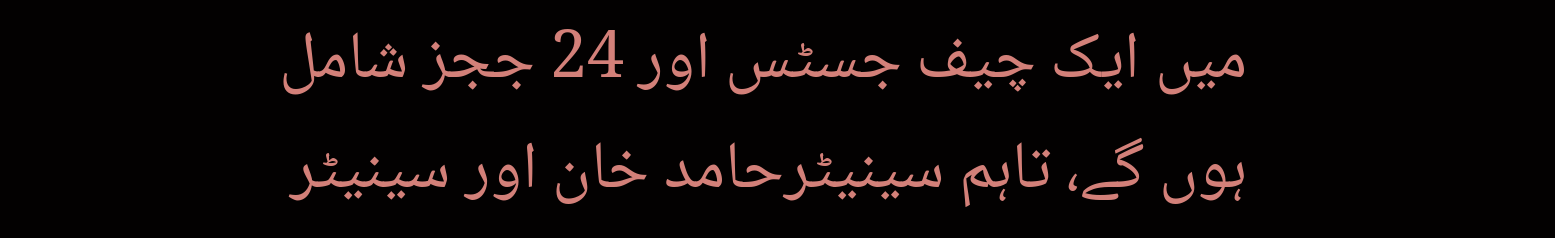میں ایک چیف جسٹس اور 24 ججز شامل ہوں گے، تاہم سینیٹرحامد خان اور سینیٹر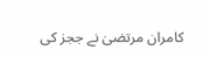کامران مرتضیٰ نے ججز کی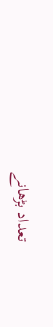تعداد بڑھانے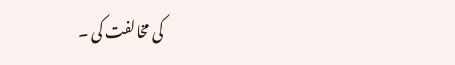کی مخالفت کی ۔